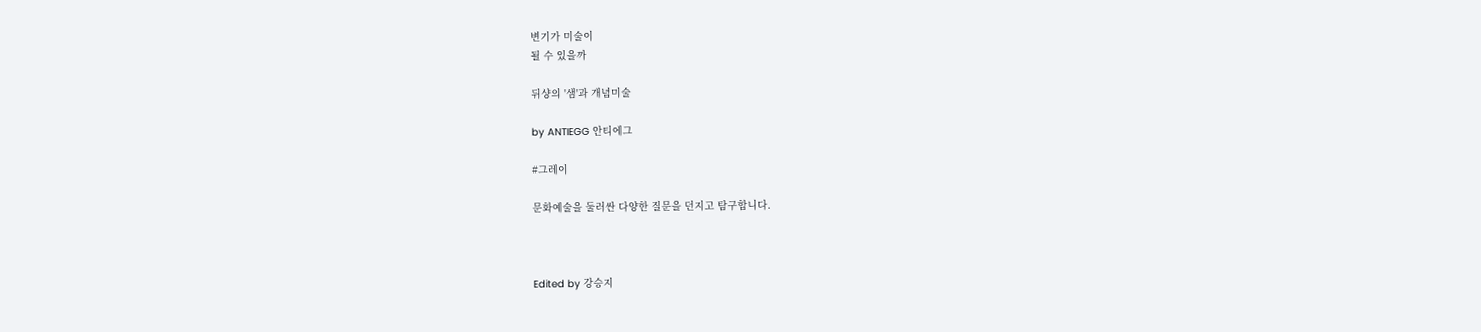변기가 미술이
될 수 있을까

뒤샹의 '샘'과 개념미술

by ANTIEGG 안티에그

#그레이

문화예술을 둘러싼 다양한 질문을 던지고 탐구합니다.



Edited by 강승지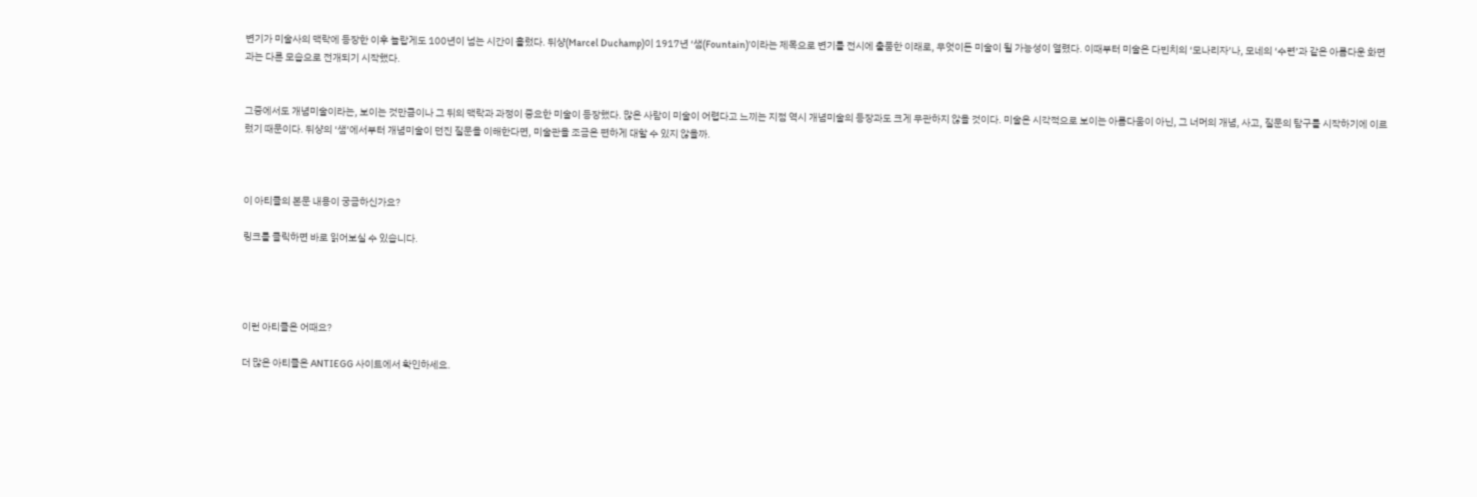변기가 미술사의 맥락에 등장한 이후 놀랍게도 100년이 넘는 시간이 흘렀다. 뒤샹(Marcel Duchamp)이 1917년 ‘샘(Fountain)’이라는 제목으로 변기를 전시에 출품한 이래로, 무엇이든 미술이 될 가능성이 열렸다. 이때부터 미술은 다빈치의 ‘모나리자’나, 모네의 ‘수련’과 같은 아름다운 화면과는 다른 모습으로 전개되기 시작했다.


그중에서도 개념미술이라는, 보이는 것만큼이나 그 뒤의 맥락과 과정이 중요한 미술이 등장했다. 많은 사람이 미술이 어렵다고 느끼는 지점 역시 개념미술의 등장과도 크게 무관하지 않을 것이다. 미술은 시각적으로 보이는 아름다움이 아닌, 그 너머의 개념, 사고, 질문의 탐구를 시작하기에 이르렀기 때문이다. 뒤샹의 ‘샘’에서부터 개념미술이 던진 질문을 이해한다면, 미술관을 조금은 편하게 대할 수 있지 않을까.



이 아티클의 본문 내용이 궁금하신가요?

링크를 클릭하면 바로 읽어보실 수 있습니다.




이런 아티클은 어때요?

더 많은 아티클은 ANTIEGG 사이트에서 확인하세요.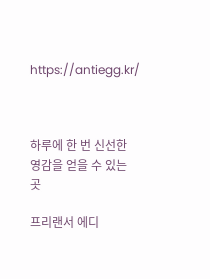https://antiegg.kr/



하루에 한 번 신선한 영감을 얻을 수 있는 곳

프리랜서 에디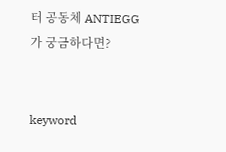터 공동체 ANTIEGG가 궁금하다면?


keyword